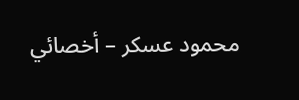محمود عسكر – أخصائي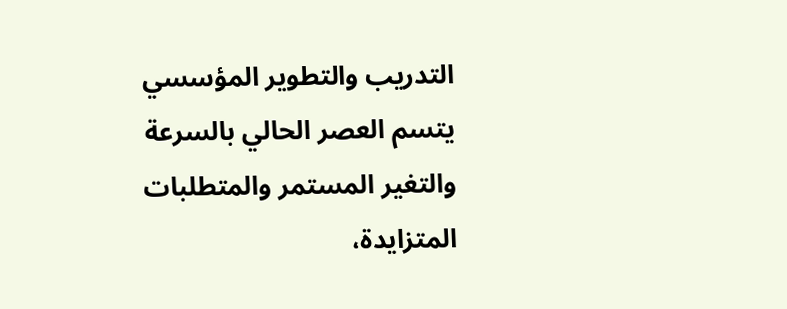التدريب والتطوير المؤسسي
يتسم العصر الحالي بالسرعة والتغير المستمر والمتطلبات المتزايدة،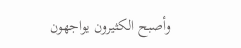وأصبح الكثيرون يواجهون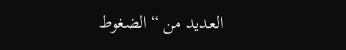العديد من “الضغوط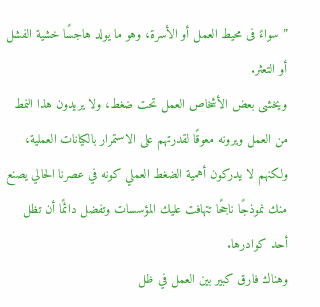” سواءً فى محيط العمل أو الأسرة، وهو ما يولد هاجسًا خشية الفشل أو التعثر.
ويخشى بعض الأشخاص العمل تحت ضغط، ولا يريدون هذا النمط من العمل ويرونه معوقًا لقدرتهم على الاستمرار بالكيانات العملية، ولكنهم لا يدركون أهمية الضغط العملي كونه في عصرنا الحالي يصنع منك نموذجًا ناجحًا تتهافت عليك المؤسسات وتفضل دائمًا أن تظل أحد كوادرها.
وهناك فارق كبير بين العمل في ظل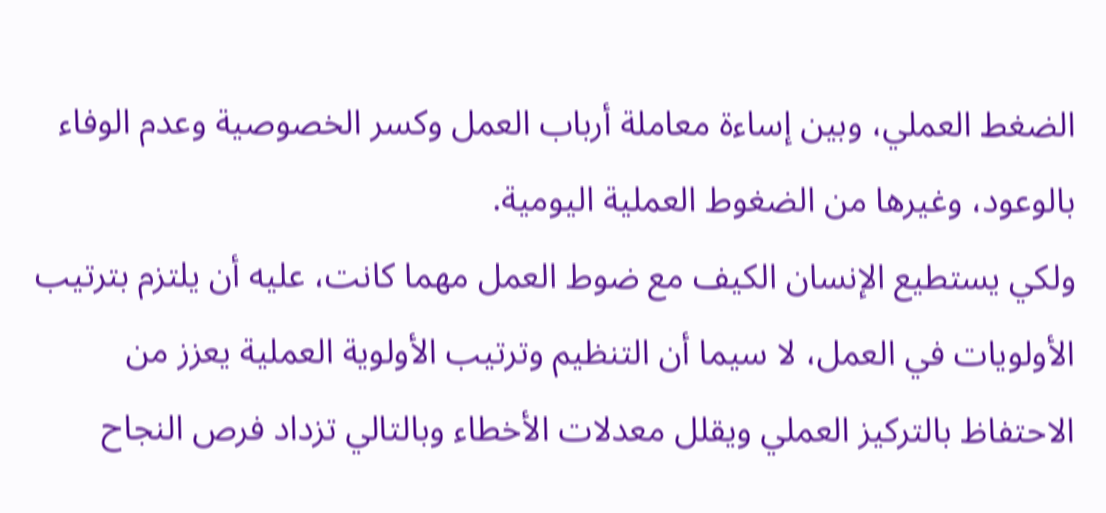الضغط العملي، وبين إساءة معاملة أرباب العمل وكسر الخصوصية وعدم الوفاء بالوعود، وغيرها من الضغوط العملية اليومية.
ولكي يستطيع الإنسان الكيف مع ضوط العمل مهما كانت، عليه أن يلتزم بترتيب الأولويات في العمل، لا سيما أن التنظيم وترتيب الأولوية العملية يعزز من الاحتفاظ بالتركيز العملي ويقلل معدلات الأخطاء وبالتالي تزداد فرص النجاح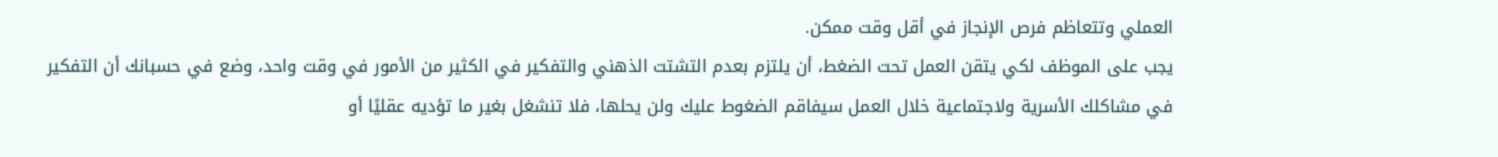العملي وتتعاظم فرص الإنجاز في أقل وقت ممكن.
يجب على الموظف لكي يتقن العمل تحت الضغط، أن يلتزم بعدم التشتت الذهني والتفكير في الكثير من الأمور في وقت واحد، وضع في حسبانك أن التفكير في مشاكلك الأسرية ولاجتماعية خلال العمل سيفاقم الضغوط عليك ولن يحلها، فلا تنشغل بغير ما تؤديه عقليًا أو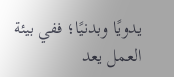يدويًا وبدنيًا؛ ففي بيئة العمل يعد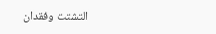التشتت وفقدان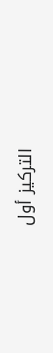التركيز أول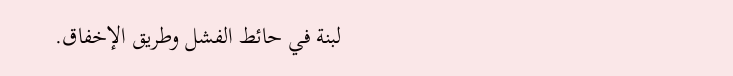لبنة في حائط الفشل وطريق الإخفاق.